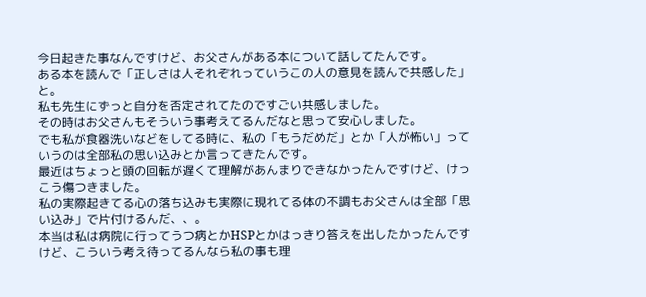今日起きた事なんですけど、お父さんがある本について話してたんです。
ある本を読んで「正しさは人それぞれっていうこの人の意見を読んで共感した」と。
私も先生にずっと自分を否定されてたのですごい共感しました。
その時はお父さんもそういう事考えてるんだなと思って安心しました。
でも私が食器洗いなどをしてる時に、私の「もうだめだ」とか「人が怖い」っていうのは全部私の思い込みとか言ってきたんです。
最近はちょっと頭の回転が遅くて理解があんまりできなかったんですけど、けっこう傷つきました。
私の実際起きてる心の落ち込みも実際に現れてる体の不調もお父さんは全部「思い込み」で片付けるんだ、、。
本当は私は病院に行ってうつ病とかHSPとかはっきり答えを出したかったんですけど、こういう考え待ってるんなら私の事も理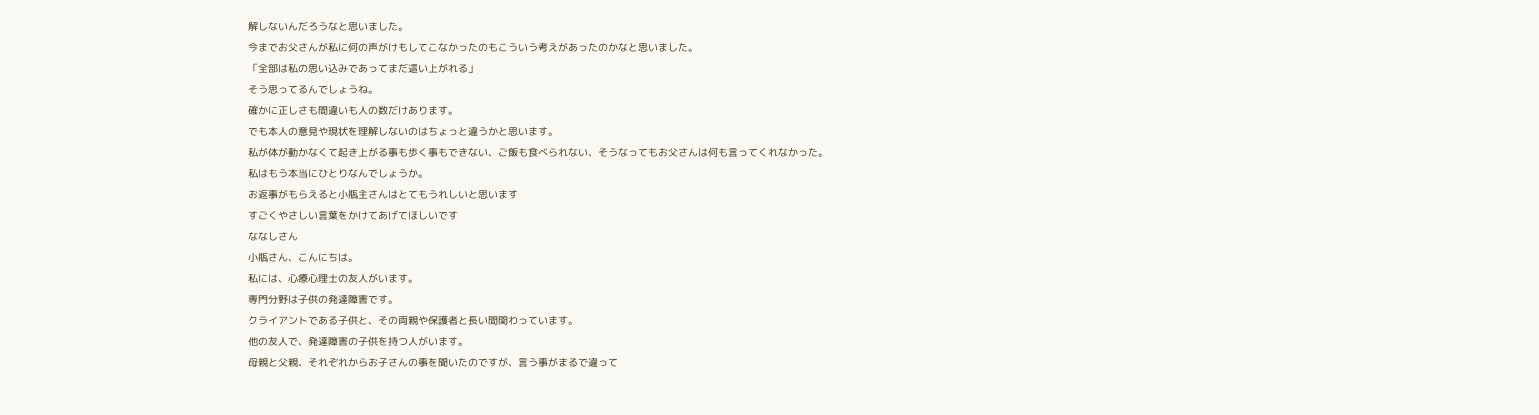解しないんだろうなと思いました。
今までお父さんが私に何の声がけもしてこなかったのもこういう考えがあったのかなと思いました。
「全部は私の思い込みであってまだ這い上がれる」
そう思ってるんでしょうね。
確かに正しさも間違いも人の数だけあります。
でも本人の意見や現状を理解しないのはちょっと違うかと思います。
私が体が動かなくて起き上がる事も歩く事もできない、ご飯も食べられない、そうなってもお父さんは何も言ってくれなかった。
私はもう本当にひとりなんでしょうか。
お返事がもらえると小瓶主さんはとてもうれしいと思います
すごくやさしい言葉をかけてあげてほしいです
ななしさん
小瓶さん、こんにちは。
私には、心療心理士の友人がいます。
専門分野は子供の発達障害です。
クライアントである子供と、その両親や保護者と長い間関わっています。
他の友人で、発達障害の子供を持つ人がいます。
母親と父親、それぞれからお子さんの事を聞いたのですが、言う事がまるで違って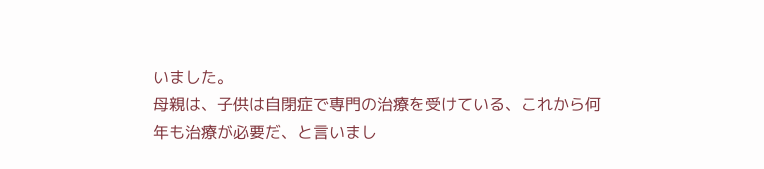いました。
母親は、子供は自閉症で専門の治療を受けている、これから何年も治療が必要だ、と言いまし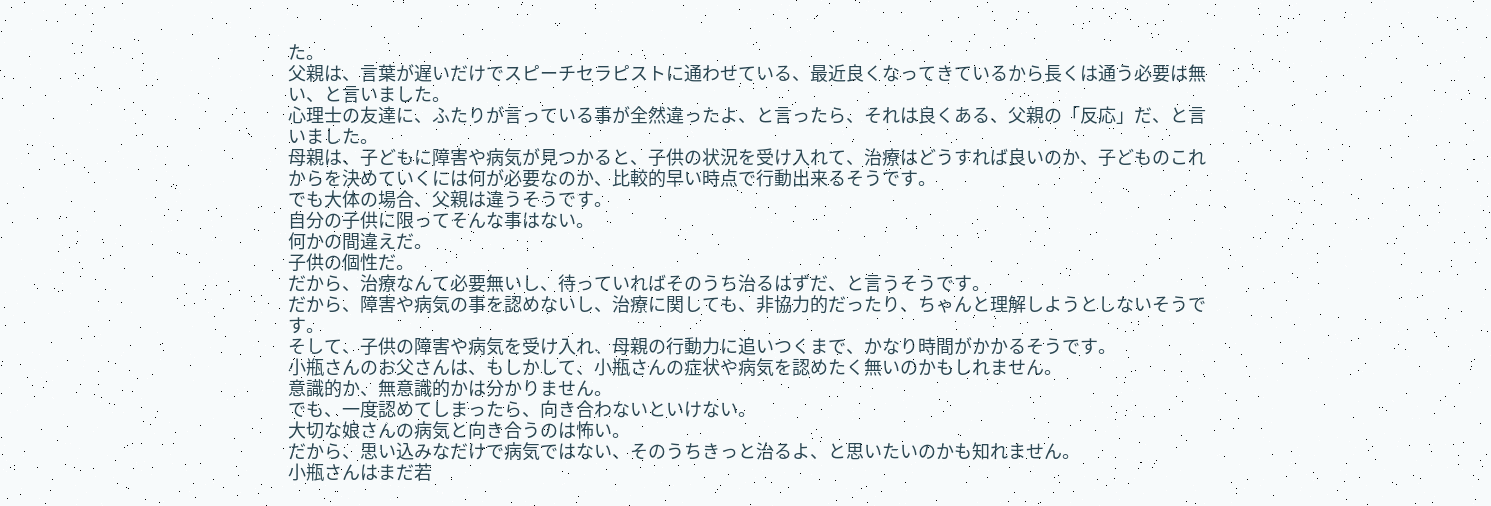た。
父親は、言葉が遅いだけでスピーチセラピストに通わせている、最近良くなってきているから長くは通う必要は無い、と言いました。
心理士の友達に、ふたりが言っている事が全然違ったよ、と言ったら、それは良くある、父親の「反応」だ、と言いました。
母親は、子どもに障害や病気が見つかると、子供の状況を受け入れて、治療はどうすれば良いのか、子どものこれからを決めていくには何が必要なのか、比較的早い時点で行動出来るそうです。
でも大体の場合、父親は違うそうです。
自分の子供に限ってそんな事はない。
何かの間違えだ。
子供の個性だ。
だから、治療なんて必要無いし、待っていればそのうち治るはずだ、と言うそうです。
だから、障害や病気の事を認めないし、治療に関しても、非協力的だったり、ちゃんと理解しようとしないそうです。
そして、子供の障害や病気を受け入れ、母親の行動力に追いつくまで、かなり時間がかかるそうです。
小瓶さんのお父さんは、もしかして、小瓶さんの症状や病気を認めたく無いのかもしれません。
意識的か、無意識的かは分かりません。
でも、一度認めてしまったら、向き合わないといけない。
大切な娘さんの病気と向き合うのは怖い。
だから、思い込みなだけで病気ではない、そのうちきっと治るよ、と思いたいのかも知れません。
小瓶さんはまだ若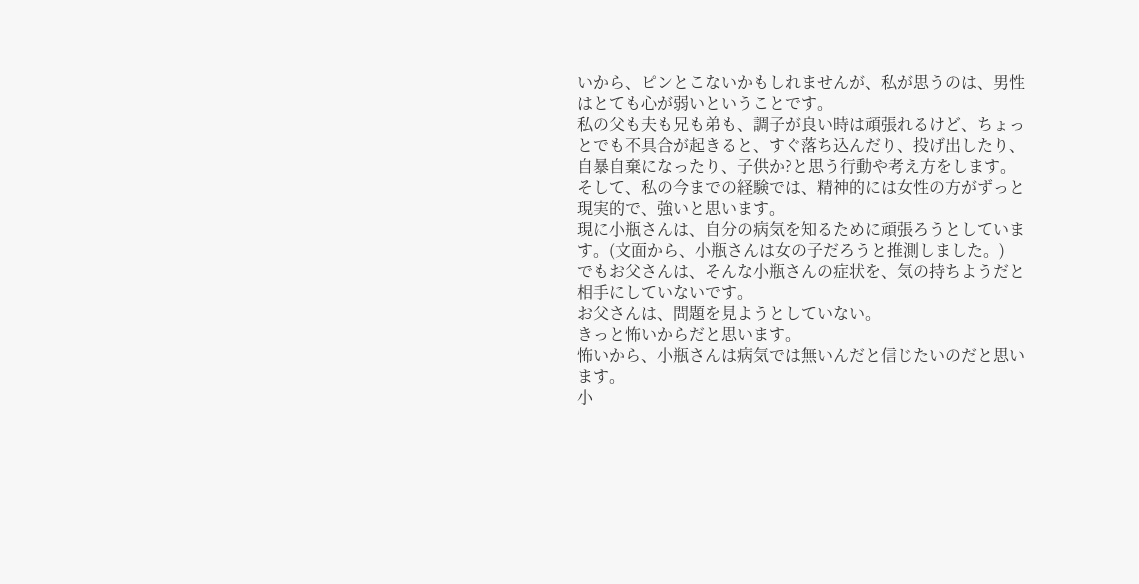いから、ピンとこないかもしれませんが、私が思うのは、男性はとても心が弱いということです。
私の父も夫も兄も弟も、調子が良い時は頑張れるけど、ちょっとでも不具合が起きると、すぐ落ち込んだり、投げ出したり、自暴自棄になったり、子供か?と思う行動や考え方をします。
そして、私の今までの経験では、精神的には女性の方がずっと現実的で、強いと思います。
現に小瓶さんは、自分の病気を知るために頑張ろうとしています。(文面から、小瓶さんは女の子だろうと推測しました。)
でもお父さんは、そんな小瓶さんの症状を、気の持ちようだと相手にしていないです。
お父さんは、問題を見ようとしていない。
きっと怖いからだと思います。
怖いから、小瓶さんは病気では無いんだと信じたいのだと思います。
小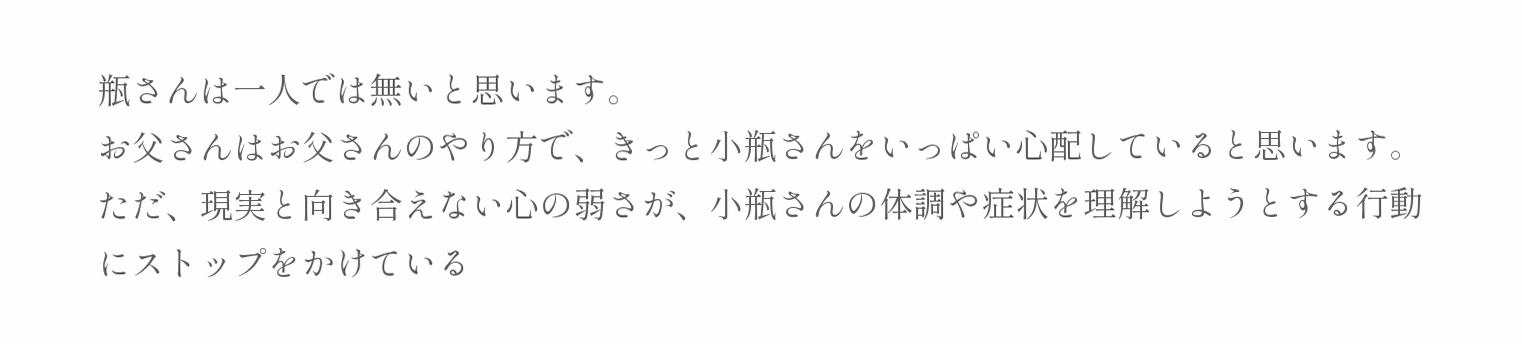瓶さんは一人では無いと思います。
お父さんはお父さんのやり方で、きっと小瓶さんをいっぱい心配していると思います。
ただ、現実と向き合えない心の弱さが、小瓶さんの体調や症状を理解しようとする行動にストップをかけている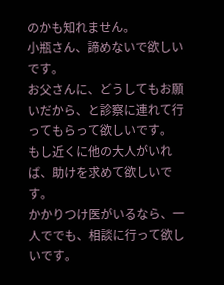のかも知れません。
小瓶さん、諦めないで欲しいです。
お父さんに、どうしてもお願いだから、と診察に連れて行ってもらって欲しいです。
もし近くに他の大人がいれば、助けを求めて欲しいです。
かかりつけ医がいるなら、一人ででも、相談に行って欲しいです。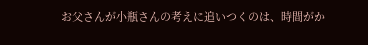お父さんが小瓶さんの考えに追いつくのは、時間がか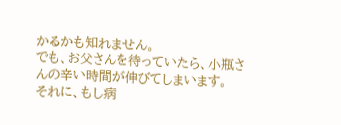かるかも知れません。
でも、お父さんを待っていたら、小瓶さんの辛い時間が伸びてしまいます。
それに、もし病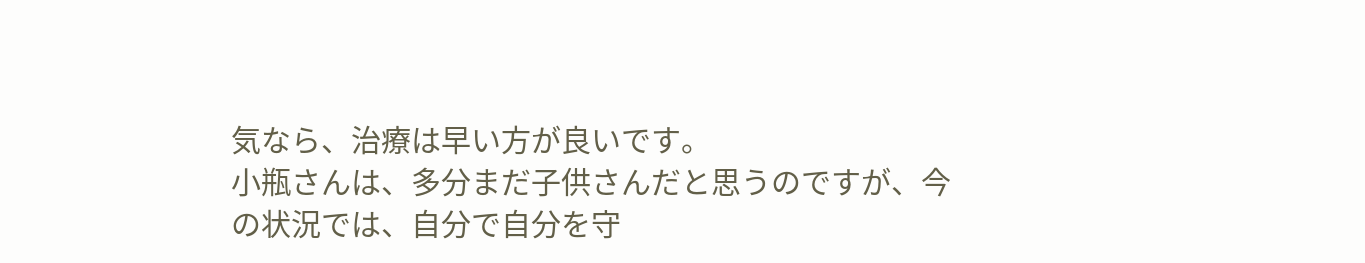気なら、治療は早い方が良いです。
小瓶さんは、多分まだ子供さんだと思うのですが、今の状況では、自分で自分を守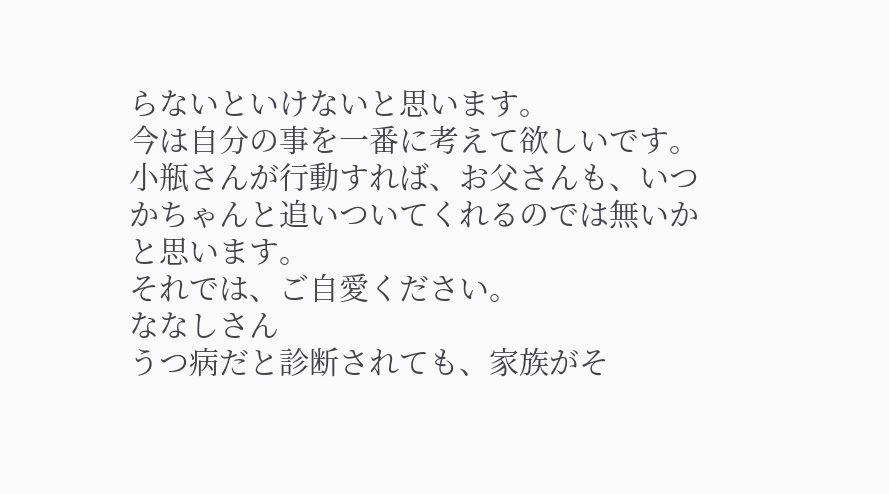らないといけないと思います。
今は自分の事を一番に考えて欲しいです。
小瓶さんが行動すれば、お父さんも、いつかちゃんと追いついてくれるのでは無いかと思います。
それでは、ご自愛ください。
ななしさん
うつ病だと診断されても、家族がそ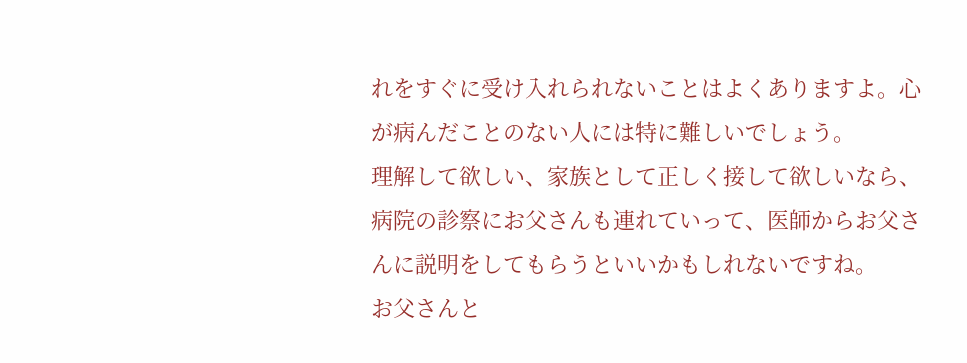れをすぐに受け入れられないことはよくありますよ。心が病んだことのない人には特に難しいでしょう。
理解して欲しい、家族として正しく接して欲しいなら、病院の診察にお父さんも連れていって、医師からお父さんに説明をしてもらうといいかもしれないですね。
お父さんと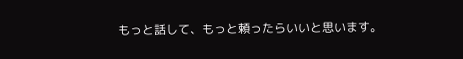もっと話して、もっと頼ったらいいと思います。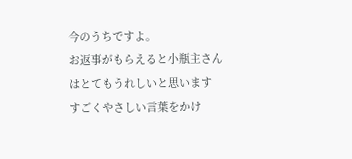今のうちですよ。
お返事がもらえると小瓶主さんはとてもうれしいと思います
すごくやさしい言葉をかけ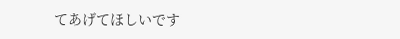てあげてほしいです